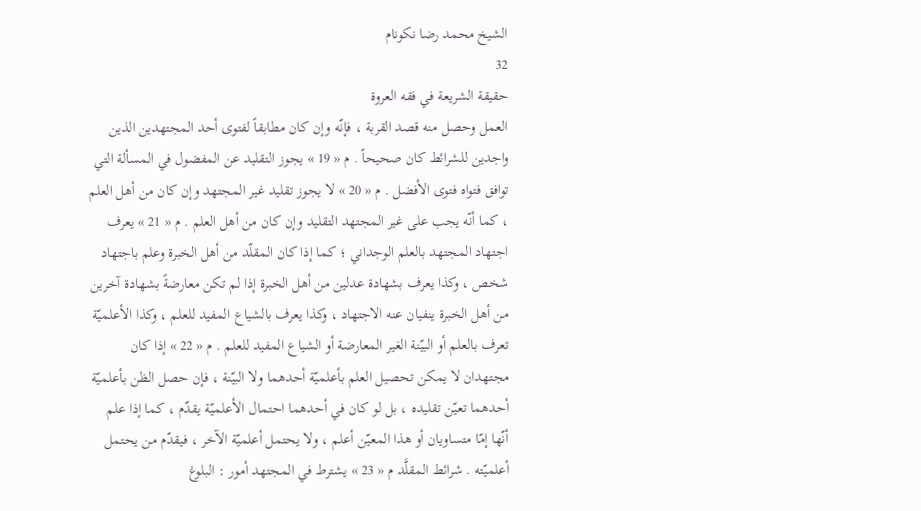الشيخ محمد رضا نكونام
32
حقيقة الشريعة في فقه العروة
العمل وحصل منه قصد القربة ، فإنّه وإن كان مطابقاً لفتوى أحد المجتهدين الذين واجدين للشرائط كان صحيحاً . م « 19 » يجوز التقليد عن المفضول في المسألة التي توافق فتواه فتوى الأفضل . م « 20 » لا يجوز تقليد غير المجتهد وإن كان من أهل العلم ، كما أنّه يجب على غير المجتهد التقليد وإن كان من أهل العلم . م « 21 » يعرف اجتهاد المجتهد بالعلم الوجداني ؛ كما إذا كان المقلّد من أهل الخبرة وعلم باجتهاد شخص ، وكذا يعرف بشهادة عدلين من أهل الخبرة إذا لم تكن معارضةً بشهادة آخرين من أهل الخبرة ينفيان عنه الاجتهاد ، وكذا يعرف بالشياع المفيد للعلم ، وكذا الأعلميّة تعرف بالعلم أو البيّنة الغير المعارضة أو الشياع المفيد للعلم . م « 22 » إذا كان مجتهدان لا يمكن تحصيل العلم بأعلميّة أحدهما ولا البيّنة ، فإن حصل الظن بأعلميّة أحدهما تعيّن تقليده ، بل لو كان في أحدهما احتمال الأعلميّة يقدّم ، كما إذا علم أنّها إمّا متساويان أو هذا المعيّن أعلم ، ولا يحتمل أعلميّة الآخر ، فيقدّم من يحتمل أعلميّته . شرائط المقلَّد م « 23 » يشترط في المجتهد أمور : البلوغ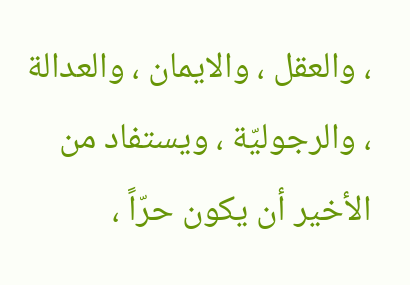، والعقل ، والايمان ، والعدالة ، والرجوليّة ، ويستفاد من الأخير أن يكون حرّاً ،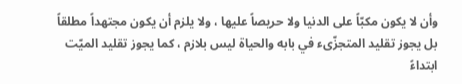وأن لا يكون مكبّاً على الدنيا ولا حريصاً عليها ، ولا يلزم أن يكون مجتهداً مطلقاً بل يجوز تقليد المتجزّىء في بابه والحياة ليس بلازم ، كما يجوز تقليد الميّت ابتداءً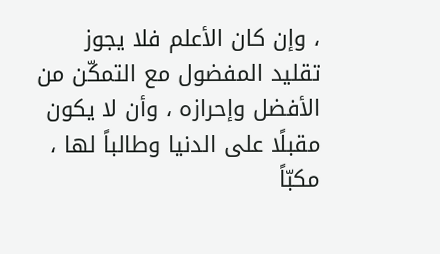، وإن كان الأعلم فلا يجوز تقليد المفضول مع التمكّن من الأفضل وإحرازه ، وأن لا يكون مقبلًا على الدنيا وطالباً لها ، مكبّاً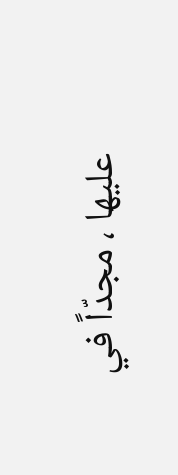عليها ، مجدّاً في